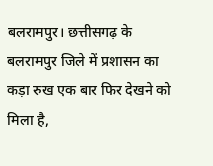बलरामपुर। छत्तीसगढ़ के बलरामपुर जिले में प्रशासन का कड़ा रुख एक बार फिर देखने को मिला है,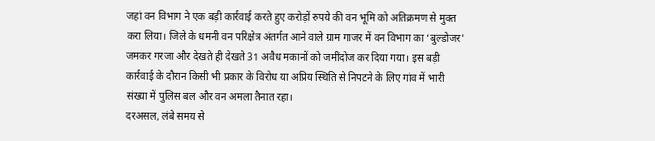जहां वन विभाग ने एक बड़ी कार्रवाई करते हुए करोड़ों रुपये की वन भूमि को अतिक्रमण से मुक्त करा लिया। जिले के धमनी वन परिक्षेत्र अंतर्गत आने वाले ग्राम गाजर में वन विभाग का ‘बुल्डोजर’ जमकर गरजा और देखते ही देखते 31 अवैध मकानों को जमींदोज कर दिया गया। इस बड़ी कार्रवाई के दौरान किसी भी प्रकार के विरोध या अप्रिय स्थिति से निपटने के लिए गांव में भारी संख्या में पुलिस बल और वन अमला तैनात रहा।
दरअसल, लंबे समय से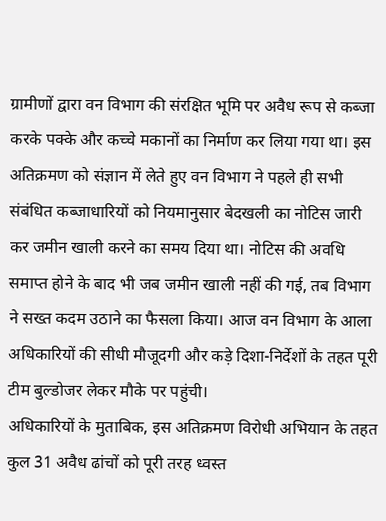ग्रामीणों द्वारा वन विभाग की संरक्षित भूमि पर अवैध रूप से कब्जा करके पक्के और कच्चे मकानों का निर्माण कर लिया गया था। इस अतिक्रमण को संज्ञान में लेते हुए वन विभाग ने पहले ही सभी संबंधित कब्जाधारियों को नियमानुसार बेदखली का नोटिस जारी कर जमीन खाली करने का समय दिया था। नोटिस की अवधि समाप्त होने के बाद भी जब जमीन खाली नहीं की गई, तब विभाग ने सख्त कदम उठाने का फैसला किया। आज वन विभाग के आला अधिकारियों की सीधी मौजूदगी और कड़े दिशा-निर्देशों के तहत पूरी टीम बुल्डोजर लेकर मौके पर पहुंची।
अधिकारियों के मुताबिक, इस अतिक्रमण विरोधी अभियान के तहत कुल 31 अवैध ढांचों को पूरी तरह ध्वस्त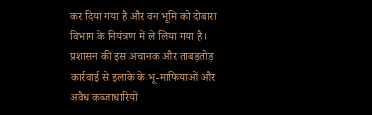कर दिया गया है और वन भूमि को दोबारा विभाग के नियंत्रण में ले लिया गया है। प्रशासन की इस अचानक और ताबड़तोड़ कार्रवाई से इलाके के भू-माफियाओं और अवैध कब्जाधारियों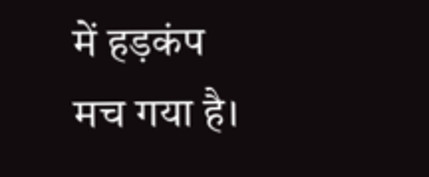में हड़कंप मच गया है।